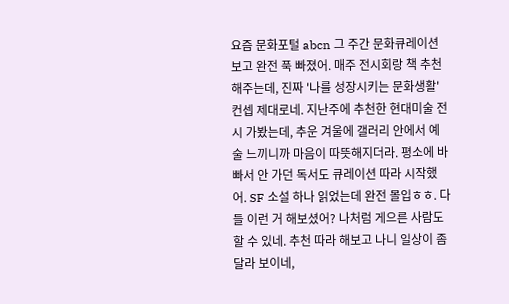요즘 문화포털 abcn 그 주간 문화큐레이션 보고 완전 푹 빠졌어. 매주 전시회랑 책 추천해주는데, 진짜 '나를 성장시키는 문화생활' 컨셉 제대로네. 지난주에 추천한 현대미술 전시 가봤는데, 추운 겨울에 갤러리 안에서 예술 느끼니까 마음이 따뜻해지더라. 평소에 바빠서 안 가던 독서도 큐레이션 따라 시작했어. SF 소설 하나 읽었는데 완전 몰입ㅎㅎ. 다들 이런 거 해보셨어? 나처럼 게으른 사람도 할 수 있네. 추천 따라 해보고 나니 일상이 좀 달라 보이네,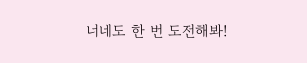너네도 한 번 도전해봐!